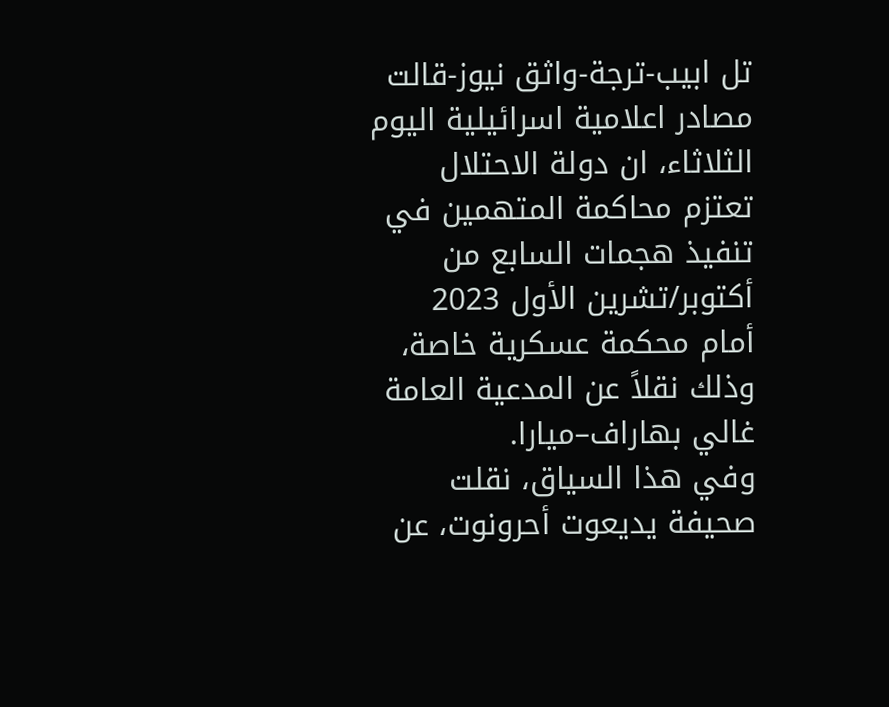تل ابيب-ترجة-واثق نيوز-قالت مصادر اعلامية اسرائيلية اليوم الثلاثاء، ان دولة الاحتلال تعتزم محاكمة المتهمين في تنفيذ هجمات السابع من أكتوبر/تشرين الأول 2023 أمام محكمة عسكرية خاصة، وذلك نقلاً عن المدعية العامة غالي بهاراف–ميارا.
وفي هذا السياق، نقلت صحيفة يديعوت أحرونوت، عن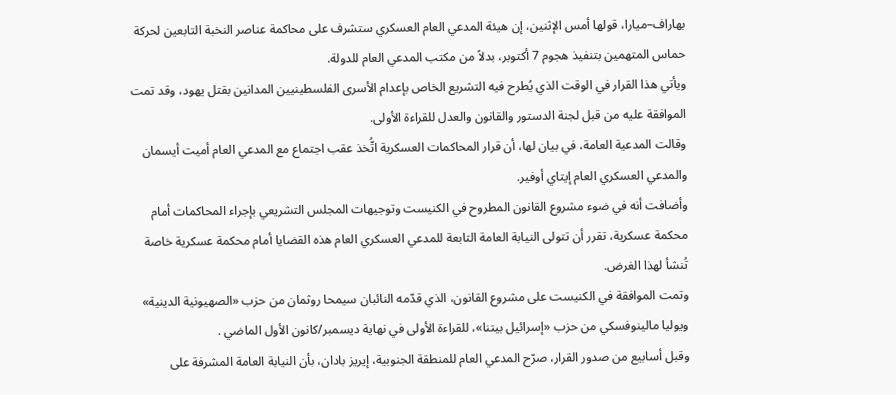بهاراف–ميارا، قولها أمس الإثنين، إن هيئة المدعي العام العسكري ستشرف على محاكمة عناصر النخبة التابعين لحركة حماس المتهمين بتنفيذ هجوم 7 أكتوبر، بدلاً من مكتب المدعي العام للدولة.
ويأتي هذا القرار في الوقت الذي يُطرح فيه التشريع الخاص بإعدام الأسرى الفلسطينيين المدانين بقتل يهود، وقد تمت الموافقة عليه من قبل لجنة الدستور والقانون والعدل للقراءة الأولى.
وقالت المدعية العامة، في بيان لها، أن قرار المحاكمات العسكرية اتُّخذ عقب اجتماع مع المدعي العام أميت أيسمان والمدعي العسكري العام إيتاي أوفير.
وأضافت أنه في ضوء مشروع القانون المطروح في الكنيست وتوجيهات المجلس التشريعي بإجراء المحاكمات أمام محكمة عسكرية، تقرر أن تتولى النيابة العامة التابعة للمدعي العسكري العام هذه القضايا أمام محكمة عسكرية خاصة تُنشأ لهذا الغرض.
وتمت الموافقة في الكنيست على مشروع القانون، الذي قدّمه النائبان سيمحا روثمان من حزب «الصهيونية الدينية» ويوليا مالينوفسكي من حزب «إسرائيل بيتنا»، للقراءة الأولى في نهاية ديسمبر/كانون الأول الماضي .
وقبل أسابيع من صدور القرار، صرّح المدعي العام للمنطقة الجنوبية، إيريز بادان، بأن النيابة العامة المشرفة على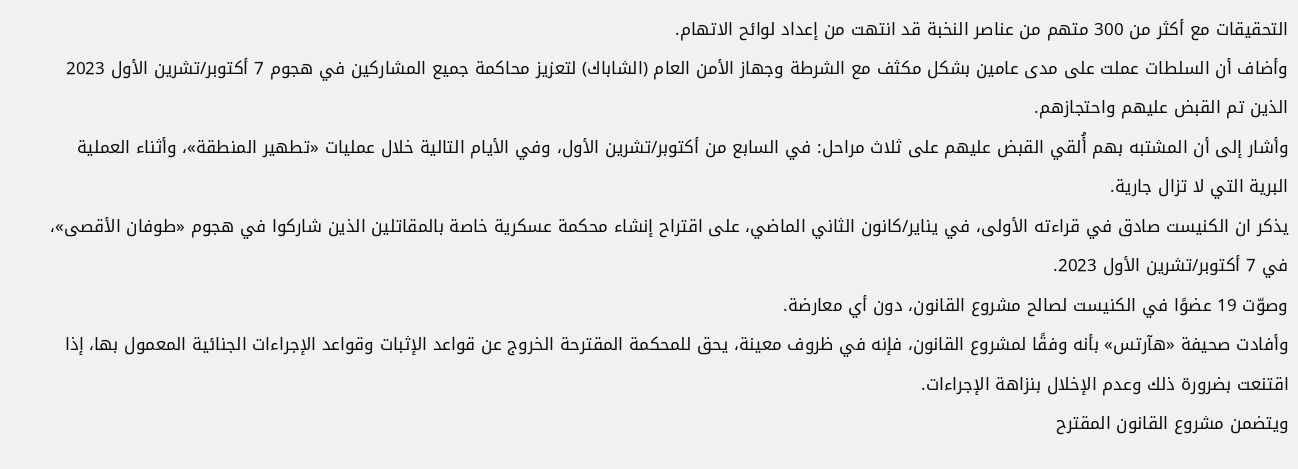التحقيقات مع أكثر من 300 متهم من عناصر النخبة قد انتهت من إعداد لوائح الاتهام.
وأضاف أن السلطات عملت على مدى عامين بشكل مكثف مع الشرطة وجهاز الأمن العام (الشاباك) لتعزيز محاكمة جميع المشاركين في هجوم 7 أكتوبر/تشرين الأول 2023 الذين تم القبض عليهم واحتجازهم.
وأشار إلى أن المشتبه بهم أُلقي القبض عليهم على ثلاث مراحل: في السابع من أكتوبر/تشرين الأول، وفي الأيام التالية خلال عمليات «تطهير المنطقة»، وأثناء العملية البرية التي لا تزال جارية.
يذكر ان الكنيست صادق في قراءته الأولى، في يناير/كانون الثاني الماضي، على اقتراح إنشاء محكمة عسكرية خاصة بالمقاتلين الذين شاركوا في هجوم «طوفان الأقصى»، في 7 أكتوبر/تشرين الأول 2023.
وصوّت 19 عضوًا في الكنيست لصالح مشروع القانون، دون أي معارضة.
وأفادت صحيفة «هآرتس» بأنه وفقًا لمشروع القانون، فإنه في ظروف معينة، يحق للمحكمة المقترحة الخروج عن قواعد الإثبات وقواعد الإجراءات الجنائية المعمول بها، إذا اقتنعت بضرورة ذلك وعدم الإخلال بنزاهة الإجراءات.
ويتضمن مشروع القانون المقترح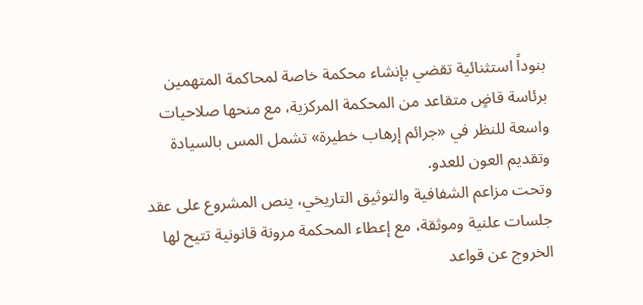بنوداً استثنائية تقضي بإنشاء محكمة خاصة لمحاكمة المتهمين برئاسة قاضٍ متقاعد من المحكمة المركزية، مع منحها صلاحيات واسعة للنظر في «جرائم إرهاب خطيرة» تشمل المس بالسيادة وتقديم العون للعدو.
وتحت مزاعم الشفافية والتوثيق التاريخي، ينص المشروع على عقد جلسات علنية وموثقة، مع إعطاء المحكمة مرونة قانونية تتيح لها الخروج عن قواعد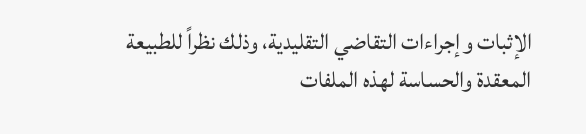الإثبات وإجراءات التقاضي التقليدية، وذلك نظراً للطبيعة المعقدة والحساسة لهذه الملفات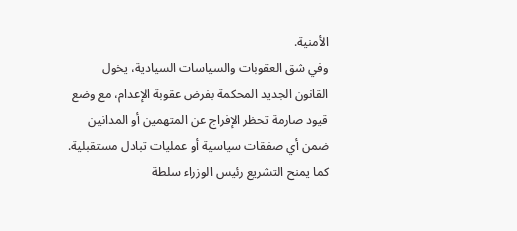الأمنية.
وفي شق العقوبات والسياسات السيادية، يخول القانون الجديد المحكمة بفرض عقوبة الإعدام، مع وضع قيود صارمة تحظر الإفراج عن المتهمين أو المدانين ضمن أي صفقات سياسية أو عمليات تبادل مستقبلية.
كما يمنح التشريع رئيس الوزراء سلطة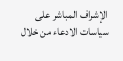الإشراف المباشر على سياسات الادعاء من خلال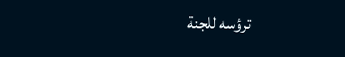ترؤسه للجنة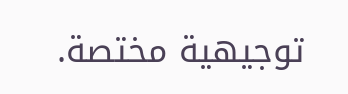توجيهية مختصة.